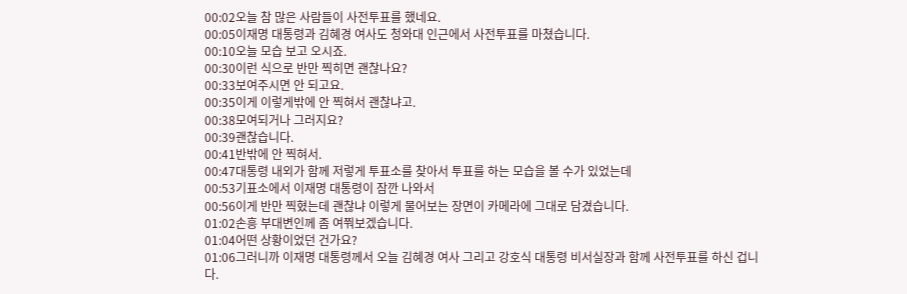00:02오늘 참 많은 사람들이 사전투표를 했네요.
00:05이재명 대통령과 김혜경 여사도 청와대 인근에서 사전투표를 마쳤습니다.
00:10오늘 모습 보고 오시죠.
00:30이런 식으로 반만 찍히면 괜찮나요?
00:33보여주시면 안 되고요.
00:35이게 이렇게밖에 안 찍혀서 괜찮냐고.
00:38모여되거나 그러지요?
00:39괜찮습니다.
00:41반밖에 안 찍혀서.
00:47대통령 내외가 함께 저렇게 투표소를 찾아서 투표를 하는 모습을 볼 수가 있었는데
00:53기표소에서 이재명 대통령이 잠깐 나와서
00:56이게 반만 찍혔는데 괜찮냐 이렇게 물어보는 장면이 카메라에 그대로 담겼습니다.
01:02손흥 부대변인께 좀 여쭤보겠습니다.
01:04어떤 상황이었던 건가요?
01:06그러니까 이재명 대통령께서 오늘 김혜경 여사 그리고 강호식 대통령 비서실장과 함께 사전투표를 하신 겁니다.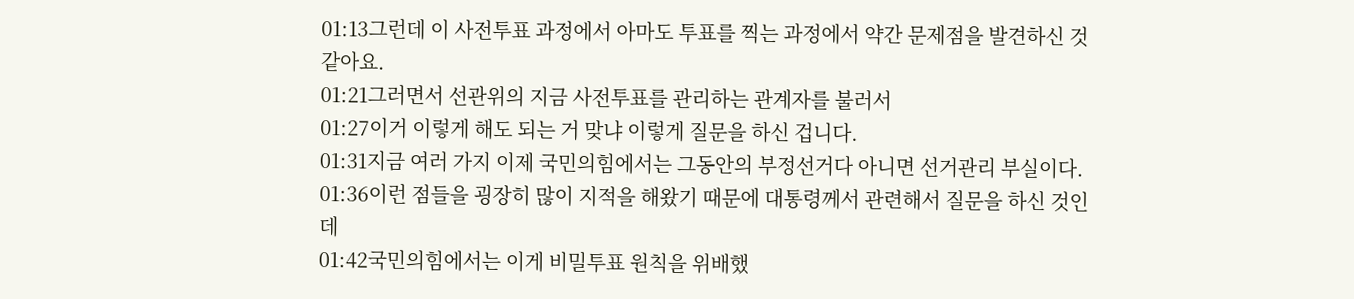01:13그런데 이 사전투표 과정에서 아마도 투표를 찍는 과정에서 약간 문제점을 발견하신 것 같아요.
01:21그러면서 선관위의 지금 사전투표를 관리하는 관계자를 불러서
01:27이거 이렇게 해도 되는 거 맞냐 이렇게 질문을 하신 겁니다.
01:31지금 여러 가지 이제 국민의힘에서는 그동안의 부정선거다 아니면 선거관리 부실이다.
01:36이런 점들을 굉장히 많이 지적을 해왔기 때문에 대통령께서 관련해서 질문을 하신 것인데
01:42국민의힘에서는 이게 비밀투표 원칙을 위배했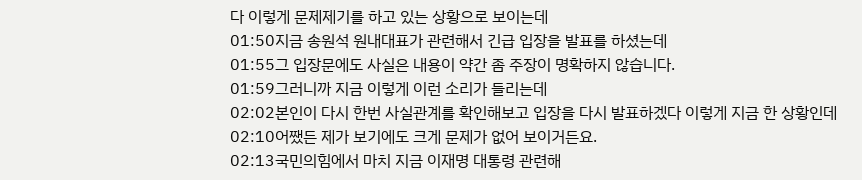다 이렇게 문제제기를 하고 있는 상황으로 보이는데
01:50지금 송원석 원내대표가 관련해서 긴급 입장을 발표를 하셨는데
01:55그 입장문에도 사실은 내용이 약간 좀 주장이 명확하지 않습니다.
01:59그러니까 지금 이렇게 이런 소리가 들리는데
02:02본인이 다시 한번 사실관계를 확인해보고 입장을 다시 발표하겠다 이렇게 지금 한 상황인데
02:10어쨌든 제가 보기에도 크게 문제가 없어 보이거든요.
02:13국민의힘에서 마치 지금 이재명 대통령 관련해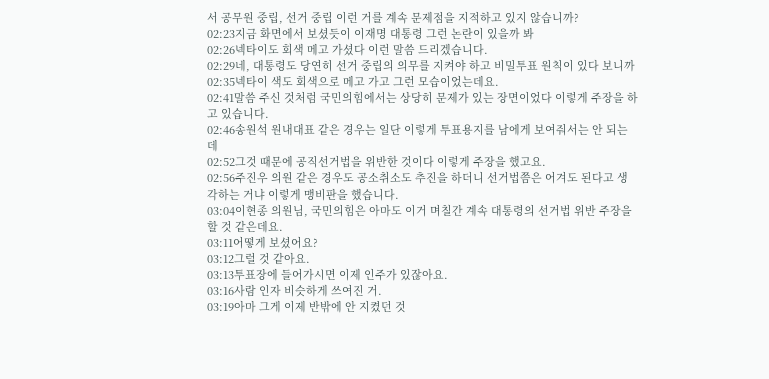서 공무원 중립, 선거 중립 이런 거를 계속 문제점을 지적하고 있지 않습니까?
02:23지금 화면에서 보셨듯이 이재명 대통령 그런 논란이 있을까 봐
02:26넥타이도 회색 메고 가셨다 이런 말씀 드리겠습니다.
02:29네, 대통령도 당연히 선거 중립의 의무를 지켜야 하고 비밀투표 원칙이 있다 보니까
02:35넥타이 색도 회색으로 메고 가고 그런 모습이었는데요.
02:41말씀 주신 것처럼 국민의힘에서는 상당히 문제가 있는 장면이었다 이렇게 주장을 하고 있습니다.
02:46송원석 원내대표 같은 경우는 일단 이렇게 투표용지를 남에게 보여줘서는 안 되는데
02:52그것 때문에 공직선거법을 위반한 것이다 이렇게 주장을 했고요.
02:56주진우 의원 같은 경우도 공소취소도 추진을 하더니 선거법쯤은 어겨도 된다고 생각하는 거냐 이렇게 맹비판을 했습니다.
03:04이현종 의원님, 국민의힘은 아마도 이거 며칠간 계속 대통령의 선거법 위반 주장을 할 것 같은데요.
03:11어떻게 보셨어요?
03:12그럴 것 같아요.
03:13투표장에 들어가시면 이제 인주가 있잖아요.
03:16사람 인자 비슷하게 쓰여진 거.
03:19아마 그게 이제 반밖에 안 지켰던 것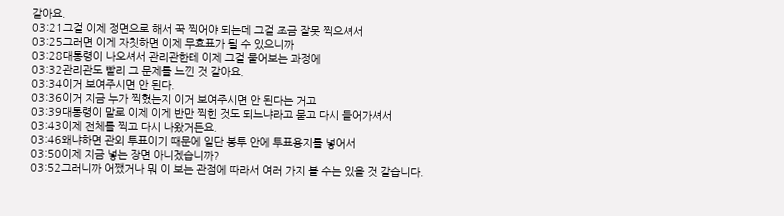같아요.
03:21그걸 이제 정면으로 해서 꾹 찍어야 되는데 그걸 조금 잘못 찍으셔서
03:25그러면 이게 자칫하면 이제 무효표가 될 수 있으니까
03:28대통령이 나오셔서 관리관한테 이제 그걸 물어보는 과정에
03:32관리관도 빨리 그 문제를 느낀 것 같아요.
03:34이거 보여주시면 안 된다.
03:36이거 지금 누가 찍혔는지 이거 보여주시면 안 된다는 거고
03:39대통령이 말로 이제 이게 반만 찍힌 것도 되느냐라고 묻고 다시 들어가셔서
03:43이제 전체를 찍고 다시 나왔거든요.
03:46왜냐하면 관외 투표이기 때문에 일단 봉투 안에 투표용지를 넣어서
03:50이제 지금 넣는 장면 아니겠습니까?
03:52그러니까 어쨌거나 뭐 이 보는 관점에 따라서 여러 가지 볼 수는 있을 것 같습니다.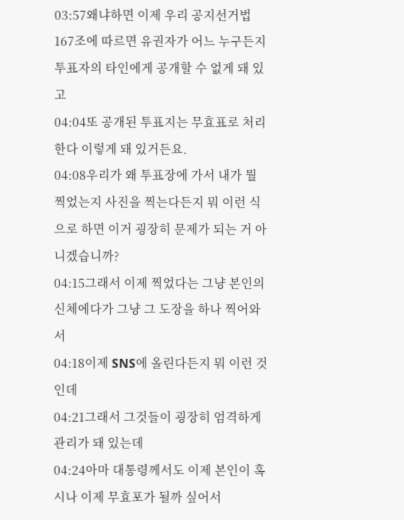03:57왜냐하면 이제 우리 공지선거법 167조에 따르면 유권자가 어느 누구든지 투표자의 타인에게 공개할 수 없게 돼 있고
04:04또 공개된 투표지는 무효표로 처리한다 이렇게 돼 있거든요.
04:08우리가 왜 투표장에 가서 내가 뭘 찍었는지 사진을 찍는다든지 뭐 이런 식으로 하면 이거 굉장히 문제가 되는 거 아니겠습니까?
04:15그래서 이제 찍었다는 그냥 본인의 신체에다가 그냥 그 도장을 하나 찍어와서
04:18이제 SNS에 올린다든지 뭐 이런 것인데
04:21그래서 그것들이 굉장히 엄격하게 관리가 돼 있는데
04:24아마 대통령께서도 이제 본인이 혹시나 이제 무효포가 될까 싶어서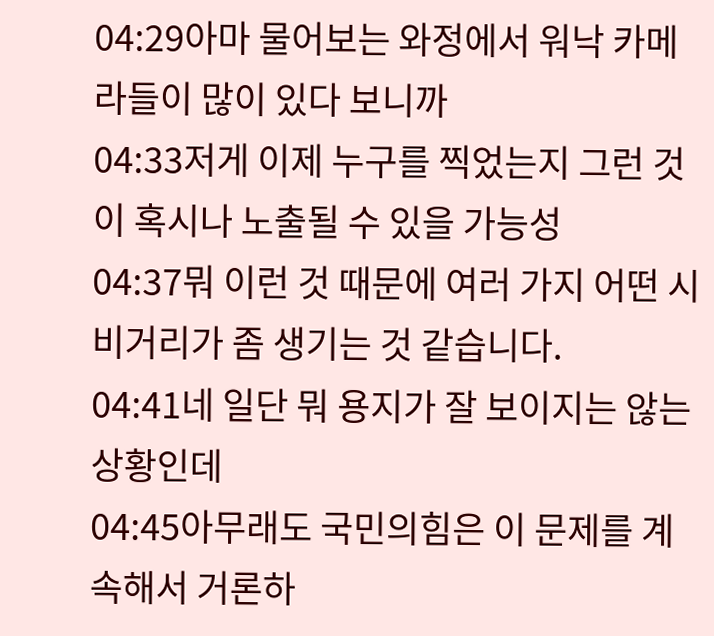04:29아마 물어보는 와정에서 워낙 카메라들이 많이 있다 보니까
04:33저게 이제 누구를 찍었는지 그런 것이 혹시나 노출될 수 있을 가능성
04:37뭐 이런 것 때문에 여러 가지 어떤 시비거리가 좀 생기는 것 같습니다.
04:41네 일단 뭐 용지가 잘 보이지는 않는 상황인데
04:45아무래도 국민의힘은 이 문제를 계속해서 거론하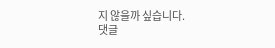지 않을까 싶습니다.
댓글